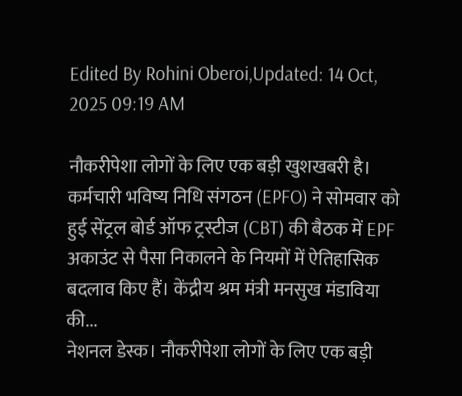Edited By Rohini Oberoi,Updated: 14 Oct, 2025 09:19 AM

नौकरीपेशा लोगों के लिए एक बड़ी खुशखबरी है। कर्मचारी भविष्य निधि संगठन (EPFO) ने सोमवार को हुई सेंट्रल बोर्ड ऑफ ट्रस्टीज (CBT) की बैठक में EPF अकाउंट से पैसा निकालने के नियमों में ऐतिहासिक बदलाव किए हैं। केंद्रीय श्रम मंत्री मनसुख मंडाविया की...
नेशनल डेस्क। नौकरीपेशा लोगों के लिए एक बड़ी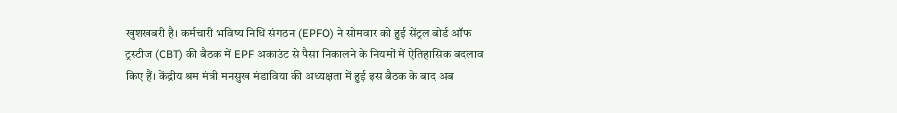खुशखबरी है। कर्मचारी भविष्य निधि संगठन (EPFO) ने सोमवार को हुई सेंट्रल बोर्ड ऑफ ट्रस्टीज (CBT) की बैठक में EPF अकाउंट से पैसा निकालने के नियमों में ऐतिहासिक बदलाव किए हैं। केंद्रीय श्रम मंत्री मनसुख मंडाविया की अध्यक्षता में हुई इस बैठक के बाद अब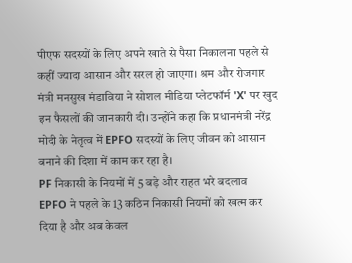पीएफ सदस्यों के लिए अपने खाते से पैसा निकालना पहले से कहीं ज्यादा आसान और सरल हो जाएगा। श्रम और रोजगार मंत्री मनसुख मंडाविया ने सोशल मीडिया प्लेटफॉर्म 'X' पर खुद इन फैसलों की जानकारी दी। उन्होंने कहा कि प्रधानमंत्री नरेंद्र मोदी के नेतृत्व में EPFO सदस्यों के लिए जीवन को आसान बनाने की दिशा में काम कर रहा है।
PF निकासी के नियमों में 5 बड़े और राहत भरे बदलाव
EPFO ने पहले के 13 कठिन निकासी नियमों को खत्म कर दिया है और अब केवल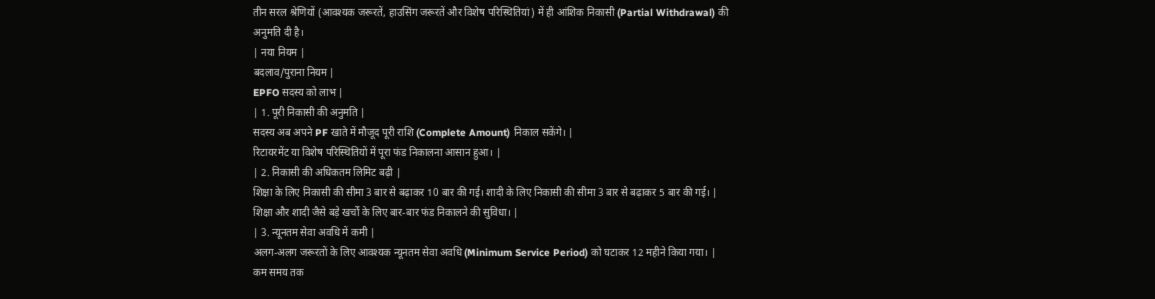तीन सरल श्रेणियों (आवश्यक जरूरतें, हाउसिंग जरूरतें और विशेष परिस्थितियां) में ही आंशिक निकासी (Partial Withdrawal) की अनुमति दी है।
| नया नियम |
बदलाव/पुराना नियम |
EPFO सदस्य को लाभ |
| 1. पूरी निकासी की अनुमति |
सदस्य अब अपने PF खाते में मौजूद पूरी राशि (Complete Amount) निकाल सकेंगे। |
रिटायरमेंट या विशेष परिस्थितियों में पूरा फंड निकालना आसान हुआ। |
| 2. निकासी की अधिकतम लिमिट बढ़ी |
शिक्षा के लिए निकासी की सीमा 3 बार से बढ़ाकर 10 बार की गई। शादी के लिए निकासी की सीमा 3 बार से बढ़ाकर 5 बार की गई। |
शिक्षा और शादी जैसे बड़े खर्चों के लिए बार-बार फंड निकालने की सुविधा। |
| 3. न्यूनतम सेवा अवधि में कमी |
अलग-अलग जरूरतों के लिए आवश्यक न्यूनतम सेवा अवधि (Minimum Service Period) को घटाकर 12 महीने किया गया। |
कम समय तक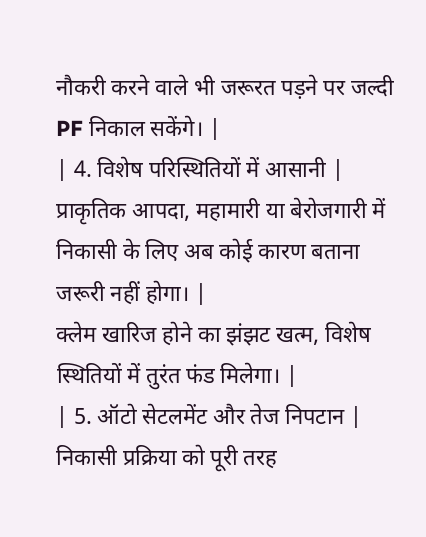नौकरी करने वाले भी जरूरत पड़ने पर जल्दी PF निकाल सकेंगे। |
| 4. विशेष परिस्थितियों में आसानी |
प्राकृतिक आपदा, महामारी या बेरोजगारी में निकासी के लिए अब कोई कारण बताना जरूरी नहीं होगा। |
क्लेम खारिज होने का झंझट खत्म, विशेष स्थितियों में तुरंत फंड मिलेगा। |
| 5. ऑटो सेटलमेंट और तेज निपटान |
निकासी प्रक्रिया को पूरी तरह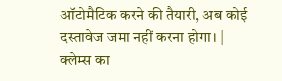ऑटोमैटिक करने की तैयारी, अब कोई दस्तावेज जमा नहीं करना होगा। |
क्लेम्स का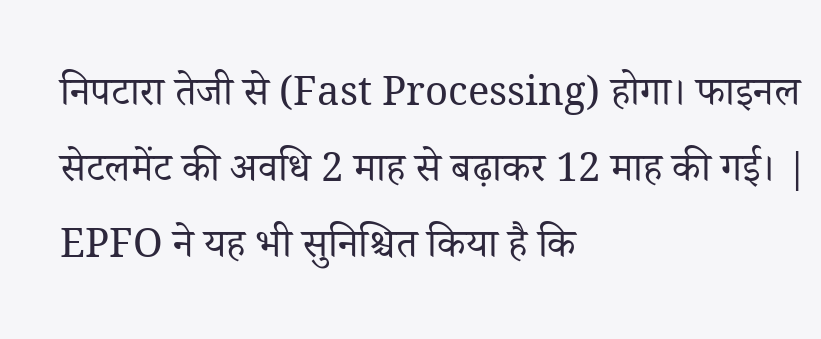निपटारा तेजी से (Fast Processing) होगा। फाइनल सेटलमेंट की अवधि 2 माह से बढ़ाकर 12 माह की गई। |
EPFO ने यह भी सुनिश्चित किया है कि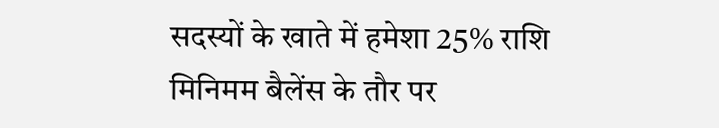सदस्यों के खाते में हमेशा 25% राशि मिनिमम बैलेंस के तौर पर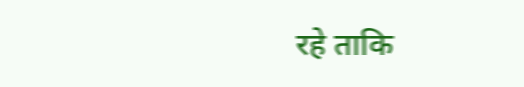रहे ताकि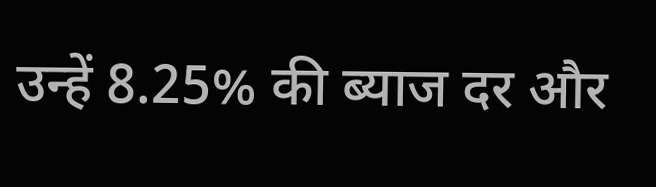उन्हें 8.25% की ब्याज दर और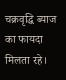चक्रवृद्धि ब्याज का फायदा मिलता रहे।